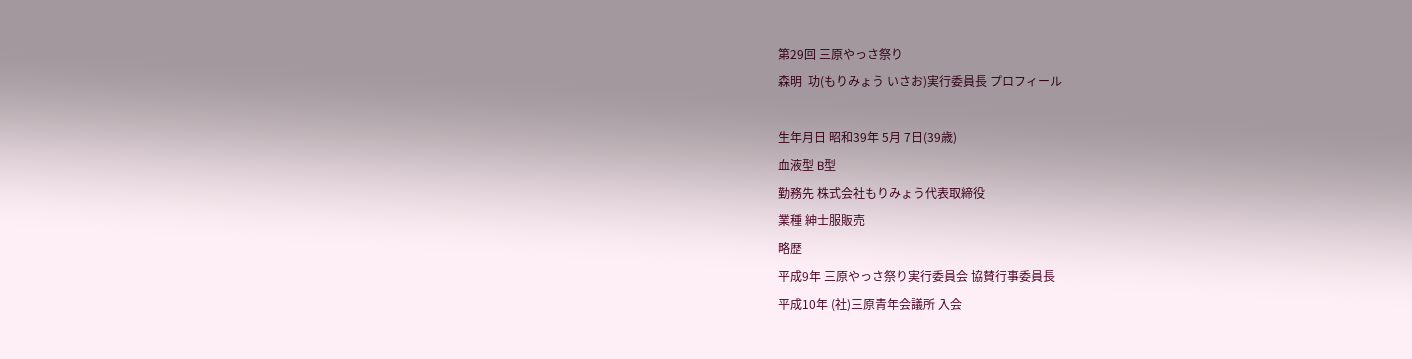第29回 三原やっさ祭り
森明  功(もりみょう いさお)実行委員長 プロフィール

生年月日 昭和39年 5月 7日(39歳)
血液型 B型
勤務先 株式会社もりみょう代表取締役
業種 紳士服販売
略歴
平成9年 三原やっさ祭り実行委員会 協賛行事委員長
平成10年 (社)三原青年会議所 入会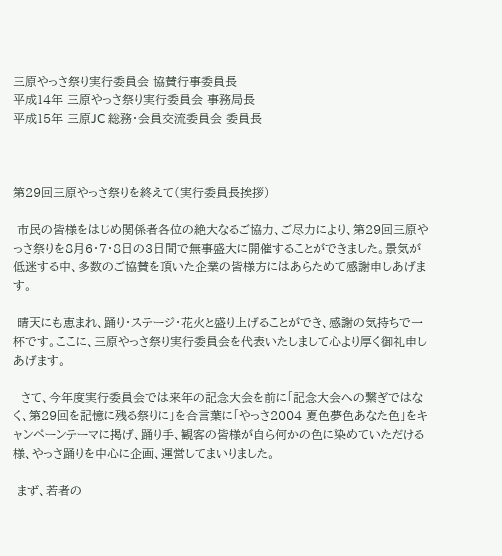三原やっさ祭り実行委員会 協賛行事委員長
平成14年 三原やっさ祭り実行委員会 事務局長
平成15年 三原JC 総務・会員交流委員会 委員長



第29回三原やっさ祭りを終えて(実行委員長挨拶)

 市民の皆様をはじめ関係者各位の絶大なるご協力、ご尽力により、第29回三原やっさ祭りを8月6・7・8日の3日間で無事盛大に開催することができました。景気が低迷する中、多数のご協賛を頂いた企業の皆様方にはあらためて感謝申しあげます。

 晴天にも恵まれ、踊り・ステージ・花火と盛り上げることができ、感謝の気持ちで一杯です。ここに、三原やっさ祭り実行委員会を代表いたしまして心より厚く御礼申しあげます。

  さて、今年度実行委員会では来年の記念大会を前に「記念大会への繋ぎではなく、第29回を記憶に残る祭りに」を合言葉に「やっさ2004 夏色夢色あなた色」をキャンペーンテーマに掲げ、踊り手、観客の皆様が自ら何かの色に染めていただける様、やっさ踊りを中心に企画、運営してまいりました。

 まず、若者の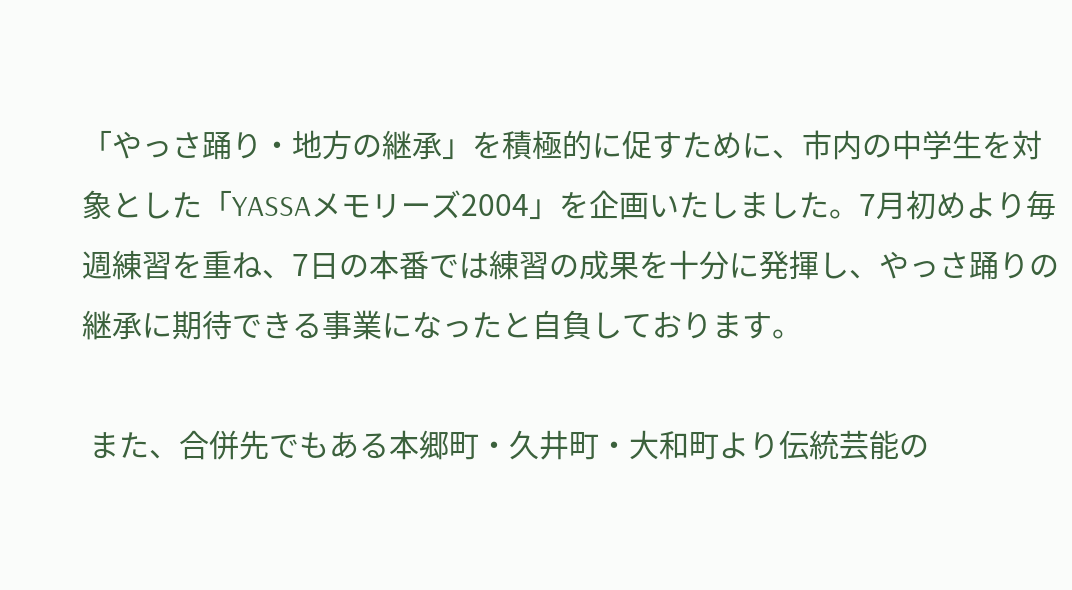「やっさ踊り・地方の継承」を積極的に促すために、市内の中学生を対象とした「YASSAメモリーズ2004」を企画いたしました。7月初めより毎週練習を重ね、7日の本番では練習の成果を十分に発揮し、やっさ踊りの継承に期待できる事業になったと自負しております。

 また、合併先でもある本郷町・久井町・大和町より伝統芸能の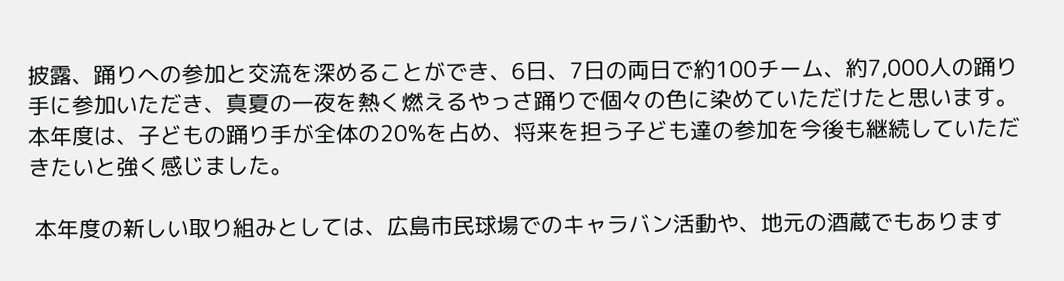披露、踊りへの参加と交流を深めることができ、6日、7日の両日で約100チーム、約7,000人の踊り手に参加いただき、真夏の一夜を熱く燃えるやっさ踊りで個々の色に染めていただけたと思います。本年度は、子どもの踊り手が全体の20%を占め、将来を担う子ども達の参加を今後も継続していただきたいと強く感じました。

 本年度の新しい取り組みとしては、広島市民球場でのキャラバン活動や、地元の酒蔵でもあります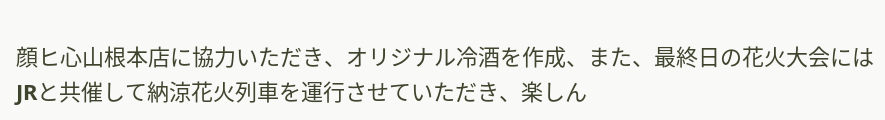顔ヒ心山根本店に協力いただき、オリジナル冷酒を作成、また、最終日の花火大会にはJRと共催して納涼花火列車を運行させていただき、楽しん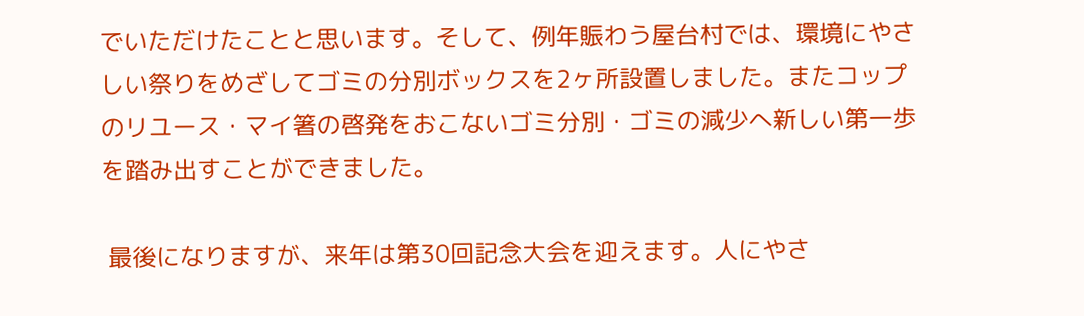でいただけたことと思います。そして、例年賑わう屋台村では、環境にやさしい祭りをめざしてゴミの分別ボックスを2ヶ所設置しました。またコップのリユース・マイ箸の啓発をおこないゴミ分別・ゴミの減少へ新しい第一歩を踏み出すことができました。

 最後になりますが、来年は第30回記念大会を迎えます。人にやさ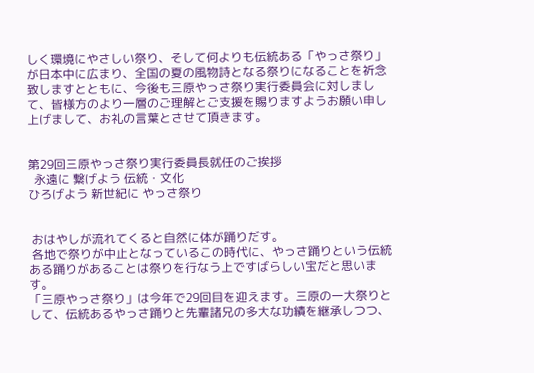しく環境にやさしい祭り、そして何よりも伝統ある「やっさ祭り」が日本中に広まり、全国の夏の風物詩となる祭りになることを祈念致しますとともに、今後も三原やっさ祭り実行委員会に対しまして、皆様方のより一層のご理解とご支援を賜りますようお願い申し上げまして、お礼の言葉とさせて頂きます。


第29回三原やっさ祭り実行委員長就任のご挨拶
  永遠に 繋げよう 伝統・文化
ひろげよう 新世紀に やっさ祭り


 おはやしが流れてくると自然に体が踊りだす。
 各地で祭りが中止となっているこの時代に、やっさ踊りという伝統ある踊りがあることは祭りを行なう上ですばらしい宝だと思います。
「三原やっさ祭り」は今年で29回目を迎えます。三原の一大祭りとして、伝統あるやっさ踊りと先輩諸兄の多大な功績を継承しつつ、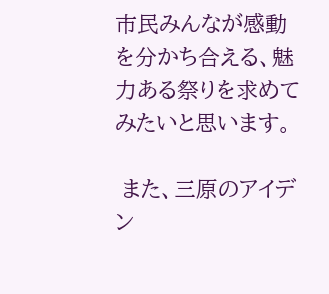市民みんなが感動を分かち合える、魅力ある祭りを求めてみたいと思います。

 また、三原のアイデン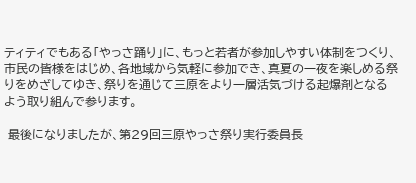ティティでもある「やっさ踊り」に、もっと若者が参加しやすい体制をつくり、市民の皆様をはじめ、各地域から気軽に参加でき、真夏の一夜を楽しめる祭りをめざしてゆき、祭りを通じて三原をより一層活気づける起爆剤となるよう取り組んで参ります。

 最後になりましたが、第29回三原やっさ祭り実行委員長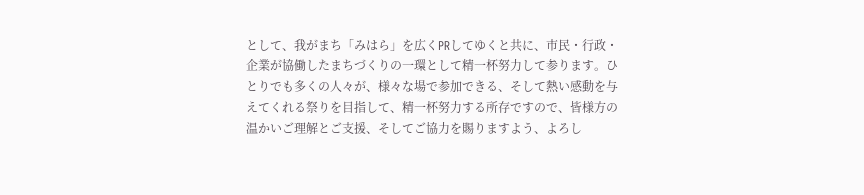として、我がまち「みはら」を広くPRしてゆくと共に、市民・行政・企業が協働したまちづくりの一環として精一杯努力して参ります。ひとりでも多くの人々が、様々な場で参加できる、そして熱い感動を与えてくれる祭りを目指して、精一杯努力する所存ですので、皆様方の温かいご理解とご支援、そしてご協力を賜りますよう、よろし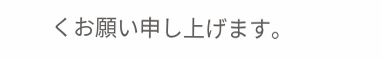くお願い申し上げます。